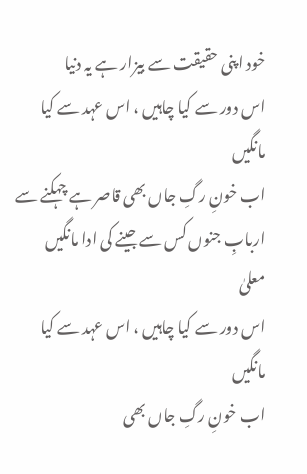خود اپنی حقیقت سے بیزار ہے یہ دنیا
اس دور سے کیا چاہیں ، اس عہد سے کیا مانگیں
اب خونِ رگِ جاں بھی قاصر ہے چہکنے سے
اربابِ جنوں کس سے جینے کی ادا مانگیں
معلیٰ
اس دور سے کیا چاہیں ، اس عہد سے کیا مانگیں
اب خونِ رگِ جاں بھی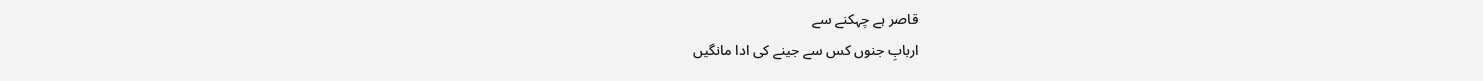قاصر ہے چہکنے سے
اربابِ جنوں کس سے جینے کی ادا مانگیں